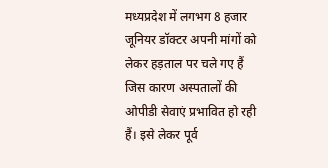मध्यप्रदेश में लगभग 8 हजार जूनियर डॉक्टर अपनी मांगों को लेकर हड़ताल पर चले गए हैं जिस कारण अस्पतालों की ओपीडी सेवाएं प्रभावित हो रही हैं। इसे लेकर पूर्व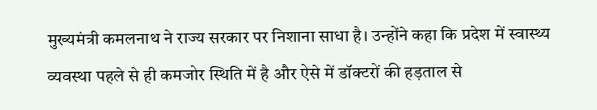मुख्यमंत्री कमलनाथ ने राज्य सरकार पर निशाना साधा है। उन्होंने कहा कि प्रदेश में स्वास्थ्य व्यवस्था पहले से ही कमजोर स्थिति में है और ऐसे में डॉक्टरों की हड़ताल से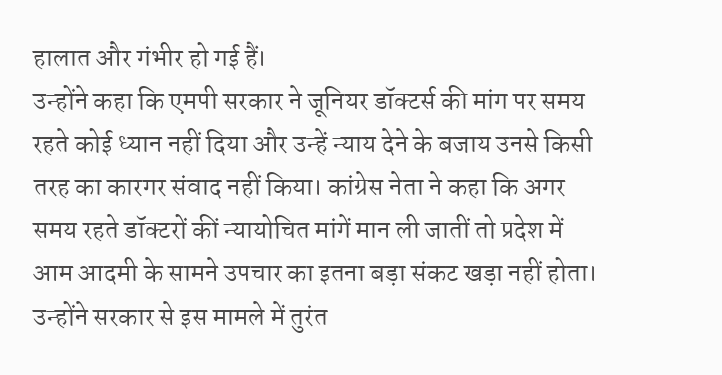हालात और गंभीर हो गई हैं।
उन्होंने कहा कि एमपी सरकार ने जूनियर डॉक्टर्स की मांग पर समय रहते कोई ध्यान नहीं दिया और उन्हें न्याय देने के बजाय उनसे किसी तरह का कारगर संवाद नहीं किया। कांग्रेस नेता ने कहा कि अगर समय रहते डॉक्टरों कीं न्यायोचित मांगें मान ली जातीं तो प्रदेश में आम आदमी के सामने उपचार का इतना बड़ा संकट खड़ा नहीं होता। उन्होंने सरकार से इस मामले में तुरंत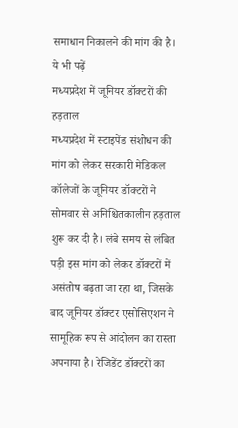समाधान निकालने की मांग की है।
ये भी पढ़ें
मध्यप्रदेश में जूनियर डॉक्टरों की हड़ताल
मध्यप्रदेश में स्टाइपेंड संशोधन की मांग को लेकर सरकारी मेडिकल कॉलेजों के जूनियर डॉक्टरों ने सोमवार से अनिश्चितकालीन हड़ताल शुरू कर दी है। लंबे समय से लंबित पड़ी इस मांग को लेकर डॉक्टरों में असंतोष बढ़ता जा रहा था, जिसके बाद जूनियर डॉक्टर एसोसिएशन ने सामूहिक रूप से आंदोलन का रास्ता अपनाया है। रेजिडेंट डॉक्टरों का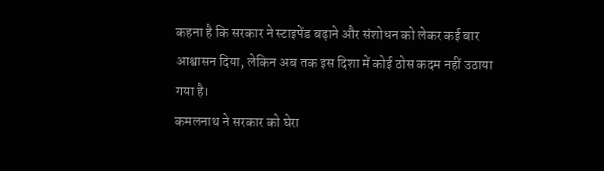कहना है कि सरकार ने स्टाइपेंड बढ़ाने और संशोधन को लेकर कई बार आश्वासन दिया, लेकिन अब तक इस दिशा में कोई ठोस कदम नहीं उठाया गया है।
कमलनाथ ने सरकार को घेरा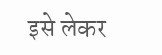इसे लेकर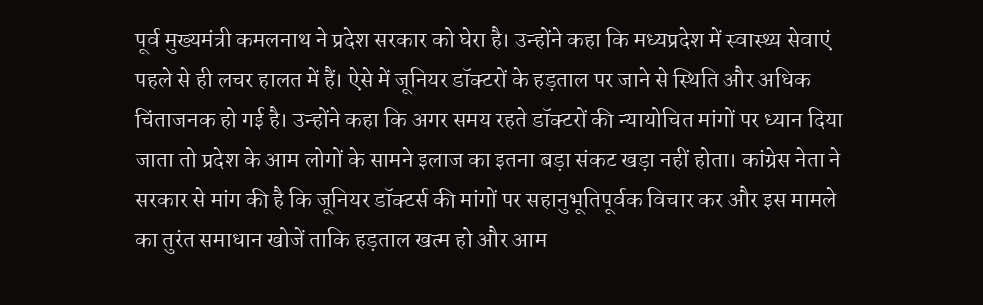पूर्व मुख्यमंत्री कमलनाथ ने प्रदेश सरकार को घेरा है। उन्होंने कहा कि मध्यप्रदेश में स्वास्थ्य सेवाएं पहले से ही लचर हालत में हैं। ऐसे में जूनियर डॉक्टरों के हड़ताल पर जाने से स्थिति और अधिक चिंताजनक हो गई है। उन्होंने कहा कि अगर समय रहते डॉक्टरों की न्यायोचित मांगों पर ध्यान दिया जाता तो प्रदेश के आम लोगों के सामने इलाज का इतना बड़ा संकट खड़ा नहीं होता। कांग्रेस नेता ने सरकार से मांग की है कि जूनियर डॉक्टर्स की मांगों पर सहानुभूतिपूर्वक विचार कर और इस मामले का तुरंत समाधान खोजें ताकि हड़ताल खत्म हो और आम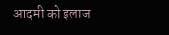आदमी को इलाज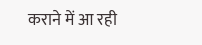कराने में आ रही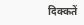दिक्कतें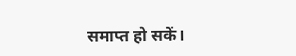समाप्त हो सकें।